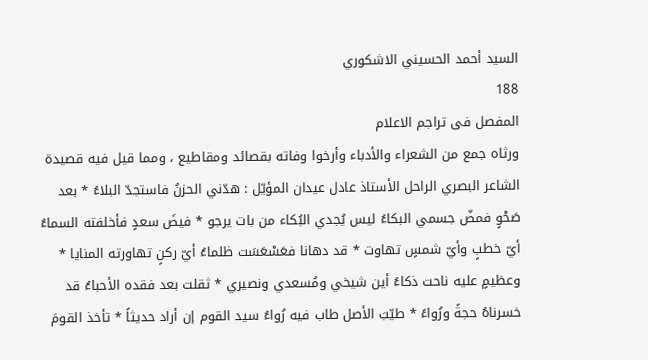السيد أحمد الحسيني الاشكوري
188
المفصل فى تراجم الاعلام
ورثاه جمع من الشعراء والأدباء وأرخوا وفاته بقصائد ومقاطيع ، ومما قيل فيه قصيدة الشاعر البصري الراحل الأستاذ عادل عيدان المؤيّل : هدّني الحزنُ فاستجدّ البلاءُ * بعد صَحْوٍ فمضّ جسمي البكاءُ ليس يُجدي البُكاء من بات يرجو * فيضَ سعدٍ فأخلفته السماءُ أيّ خطبٍ وأيّ شمسٍ تهاوت * قد دهانا فعَسْعَسَت ظلماءُ أيّ ركنٍ تهاورته المنايا * وعظيمٍ عليه ناحت ذكاءُ أين شيخي ومُسعدي ونصيري * ثقلت بعد فقده الأحباءُ قد خسرناهُ حجةً ورُواءً * طيّبَ الأصل طاب فيه رُواءُ سيد القوم إن أراد حديثاً * تأخذ القومَ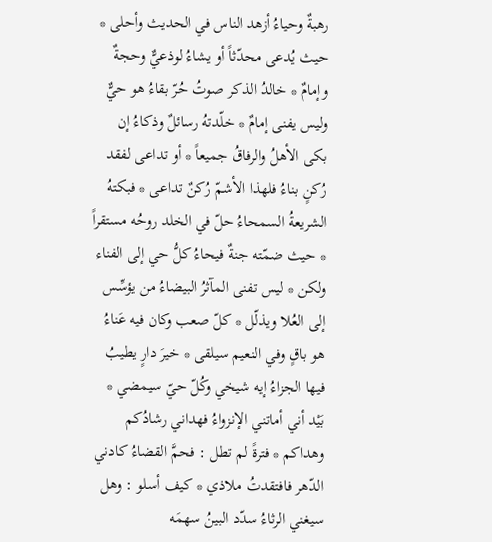رهبةٌ وحياءُ أزهد الناس في الحديث وأحلى * حيث يُدعى محدّثاً أو يشاءُ لوذعيٌّ وحجةٌ وإمامٌ * خالدُ الذكر صوتُ حُرّ بقاءُ هو حيٌّ وليس يفنى إمامٌ * خلّدتهُ رسائلٌ وذكاءُ إن بكى الأهلُ والرفاقُ جميعاً * أو تداعى لفقد رُكنٍ بناءُ فلهذا الأشمّ رُكنٌ تداعى * فبكتهُ الشريعةُ السمحاءُ حلّ في الخلد روحُه مستقراً * حيث ضمّته جنةٌ فيحاءُ كلُّ حي إلى الفناء ولكن * ليس تفنى المآثرُ البيضاءُ من يؤسِّس إلى العُلا ويذلّل * كلّ صعب وكان فيه عَناءُ هو باقٍ وفي النعيم سيلقى * خيرَ دارٍ يطيبُ فيها الجزاءُ إيه شيخي وكُلّ حيّ سيمضي * بَيْد أني أماتني الإنزواءُ فهداني رشادُكم وهداكم * فترةً لم تطل : فحمَّ القضاءُ كادني الدّهر فافتقدتُ ملاذي * كيف أسلو : وهل سيغني الرثاءُ سدّد البينُ سهمَه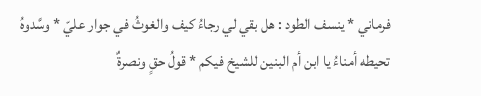فرماني * ينسف الطود : هل بقي لي رجاءُ كيف والغوثُ في جوار عليّ * وسَّدوهُ تحيطه أمناءُ يا ابن أم البنين للشيخ فيكم * قولُ حقٍ ونصرةٌ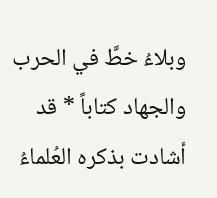وبلاءُ خطَّ في الحرب والجهاد كتاباً * قد أشادت بذكره العُلماءُ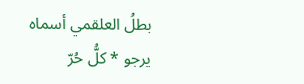بطلُ العلقمي أسماه يرجو * كلُّ حُرّ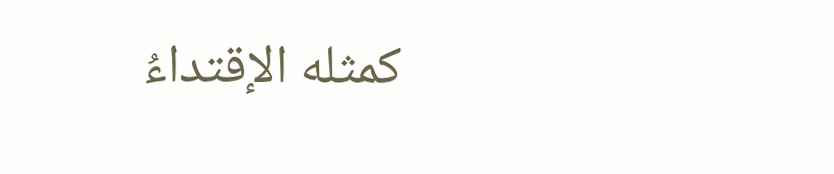كمثله الإقتداءُ